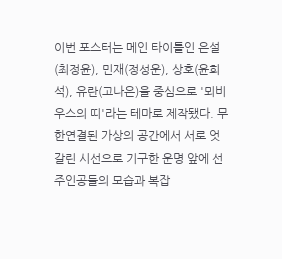이번 포스터는 메인 타이틀인 은설(최정윤), 민재(정성운), 상호(윤희석), 유란(고나은)을 중심으로 '뫼비우스의 띠'라는 테마로 제작됐다. 무한연결된 가상의 공간에서 서로 엇갈린 시선으로 기구한 운명 앞에 선 주인공들의 모습과 복잡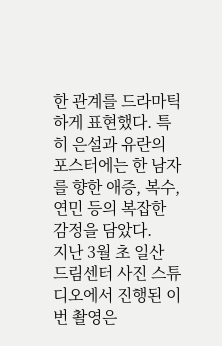한 관계를 드라마틱하게 표현했다. 특히 은설과 유란의 포스터에는 한 남자를 향한 애증, 복수, 연민 등의 복잡한 감정을 담았다.
지난 3월 초 일산 드림센터 사진 스튜디오에서 진행된 이번 촬영은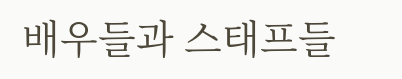배우들과 스태프들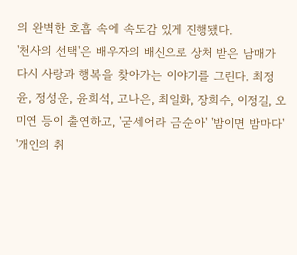의 완벽한 호흡 속에 속도감 있게 진행됐다.
'천사의 선택'은 배우자의 배신으로 상처 받은 남매가 다시 사랑과 행복을 찾아가는 이야기를 그린다. 최정윤, 정성운, 윤희석, 고나은, 최일화, 장희수, 이정길, 오미연 등이 출연하고, '굳세어라 금순아' '밤이면 밤마다' '개인의 취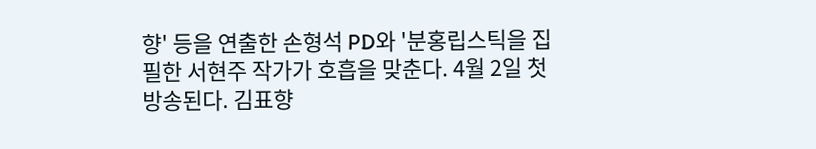향' 등을 연출한 손형석 PD와 '분홍립스틱을 집필한 서현주 작가가 호흡을 맞춘다. 4월 2일 첫 방송된다. 김표향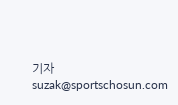기자 suzak@sportschosun.com